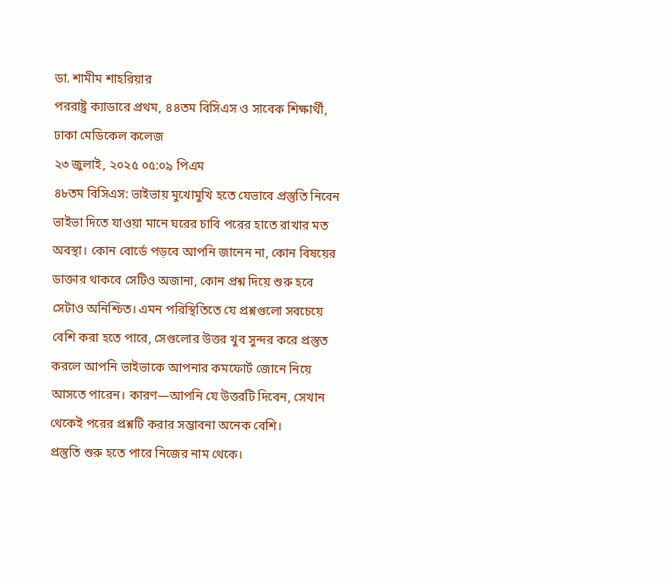ডা. শামীম শাহরিয়ার
পররাষ্ট্র ক্যাডারে প্রথম, ৪৪তম বিসিএস ও সাবেক শিক্ষার্থী, ঢাকা মেডিকেল কলেজ
২৩ জুলাই, ২০২৫ ০৫:০৯ পিএম
৪৮তম বিসিএস: ভাইভায় মুখোমুখি হতে যেভাবে প্রস্তুতি নিবেন
ভাইভা দিতে যাওয়া মানে ঘরের চাবি পরের হাতে রাখার মত অবস্থা। কোন বোর্ডে পড়বে আপনি জানেন না, কোন বিষয়ের ডাক্তার থাকবে সেটিও অজানা, কোন প্রশ্ন দিয়ে শুরু হবে সেটাও অনিশ্চিত। এমন পরিস্থিতিতে যে প্রশ্নগুলো সবচেয়ে বেশি করা হতে পারে, সেগুলোর উত্তর খুব সুন্দর করে প্রস্তুত করলে আপনি ভাইভাকে আপনার কমফোর্ট জোনে নিয়ে আসতে পারেন। কারণ—আপনি যে উত্তরটি দিবেন, সেখান থেকেই পরের প্রশ্নটি করার সম্ভাবনা অনেক বেশি।
প্রস্তুতি শুরু হতে পারে নিজের নাম থেকে।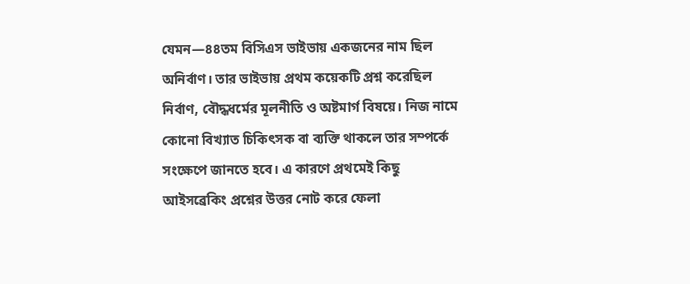যেমন—৪৪তম বিসিএস ভাইভায় একজনের নাম ছিল অনির্বাণ। তার ভাইভায় প্রথম কয়েকটি প্রশ্ন করেছিল নির্বাণ, বৌদ্ধধর্মের মূলনীতি ও অষ্টমার্গ বিষয়ে। নিজ নামে কোনো বিখ্যাত চিকিৎসক বা ব্যক্তি থাকলে তার সম্পর্কে সংক্ষেপে জানতে হবে। এ কারণে প্রথমেই কিছু আইসব্রেকিং প্রশ্নের উত্তর নোট করে ফেলা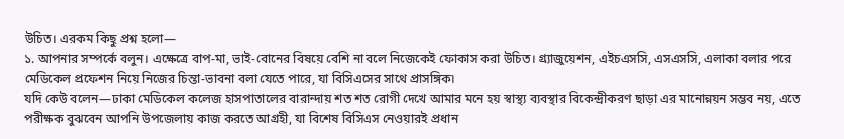উচিত। এরকম কিছু প্রশ্ন হলো—
১. আপনার সম্পর্কে বলুন। এক্ষেত্রে বাপ-মা, ভাই-বোনের বিষয়ে বেশি না বলে নিজেকেই ফোকাস করা উচিত। গ্র্যাজুয়েশন, এইচএসসি, এসএসসি, এলাকা বলার পরে মেডিকেল প্রফেশন নিয়ে নিজের চিন্তা-ভাবনা বলা যেতে পারে, যা বিসিএসের সাথে প্রাসঙ্গিক৷
যদি কেউ বলেন—ঢাকা মেডিকেল কলেজ হাসপাতালের বারান্দায় শত শত রোগী দেখে আমার মনে হয় স্বাস্থ্য ব্যবস্থার বিকেন্দ্রীকরণ ছাড়া এর মানোন্নয়ন সম্ভব নয়, এতে পরীক্ষক বুঝবেন আপনি উপজেলায় কাজ করতে আগ্রহী, যা বিশেষ বিসিএস নেওয়ারই প্রধান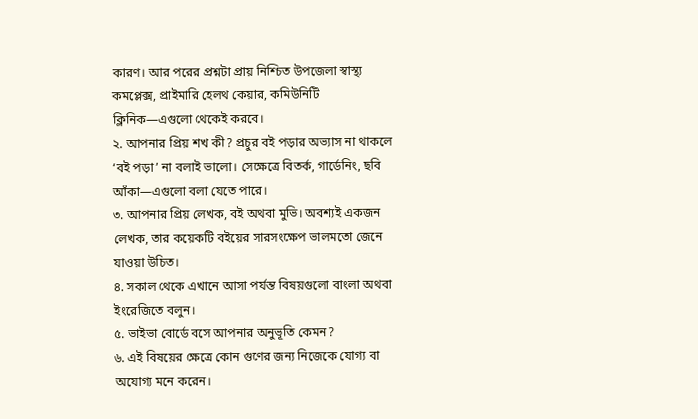কারণ। আর পরের প্রশ্নটা প্রায় নিশ্চিত উপজেলা স্বাস্থ্য কমপ্লেক্স, প্রাইমারি হেলথ কেয়ার, কমিউনিটি ক্লিনিক—এগুলো থেকেই করবে।
২. আপনার প্রিয় শখ কী? প্রচুর বই পড়ার অভ্যাস না থাকলে ‘বই পড়া’ না বলাই ভালো। সেক্ষেত্রে বিতর্ক, গার্ডেনিং, ছবি আঁকা—এগুলো বলা যেতে পারে।
৩. আপনার প্রিয় লেখক, বই অথবা মুভি। অবশ্যই একজন লেখক, তার কয়েকটি বইয়ের সারসংক্ষেপ ভালমতো জেনে যাওয়া উচিত।
৪. সকাল থেকে এখানে আসা পর্যন্ত বিষয়গুলো বাংলা অথবা ইংরেজিতে বলুন।
৫. ভাইভা বোর্ডে বসে আপনার অনুভূতি কেমন?
৬. এই বিষয়ের ক্ষেত্রে কোন গুণের জন্য নিজেকে যোগ্য বা অযোগ্য মনে করেন।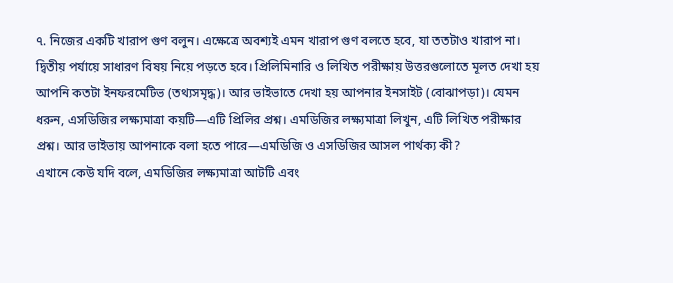৭. নিজের একটি খারাপ গুণ বলুন। এক্ষেত্রে অবশ্যই এমন খারাপ গুণ বলতে হবে, যা ততটাও খারাপ না।
দ্বিতীয় পর্যায়ে সাধারণ বিষয় নিয়ে পড়তে হবে। প্রিলিমিনারি ও লিখিত পরীক্ষায় উত্তরগুলোতে মূলত দেখা হয় আপনি কতটা ইনফরমেটিভ (তথ্যসমৃদ্ধ)। আর ভাইভাতে দেখা হয় আপনার ইনসাইট (বোঝাপড়া)। যেমন ধরুন, এসডিজির লক্ষ্যমাত্রা কয়টি—এটি প্রিলির প্রশ্ন। এমডিজির লক্ষ্যমাত্রা লিখুন, এটি লিখিত পরীক্ষার প্রশ্ন। আর ভাইভায় আপনাকে বলা হতে পারে—এমডিজি ও এসডিজির আসল পার্থক্য কী?
এখানে কেউ যদি বলে, এমডিজির লক্ষ্যমাত্রা আটটি এবং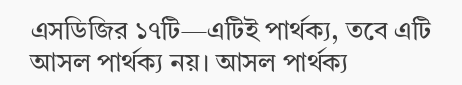এসডিজির ১৭টি—এটিই পার্থক্য, তবে এটি আসল পার্থক্য নয়। আসল পার্থক্য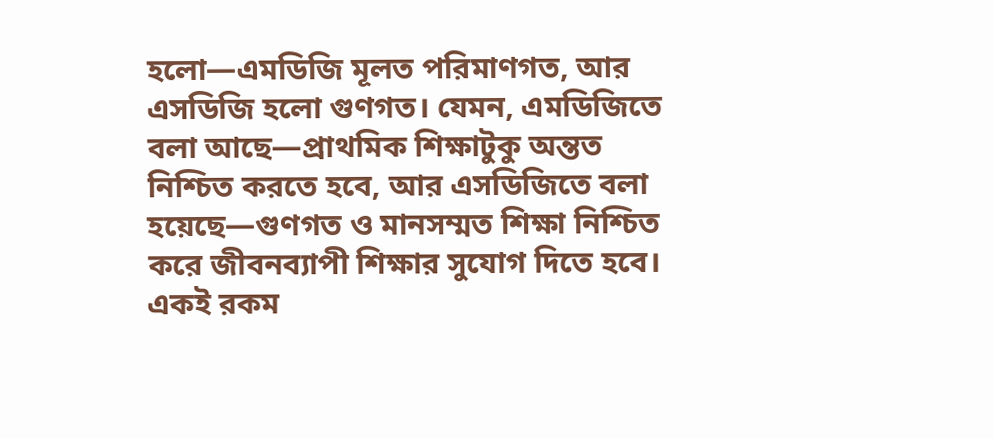হলো—এমডিজি মূলত পরিমাণগত, আর এসডিজি হলো গুণগত। যেমন, এমডিজিতে বলা আছে—প্রাথমিক শিক্ষাটুকু অন্তত নিশ্চিত করতে হবে, আর এসডিজিতে বলা হয়েছে—গুণগত ও মানসম্মত শিক্ষা নিশ্চিত করে জীবনব্যাপী শিক্ষার সুযোগ দিতে হবে।
একই রকম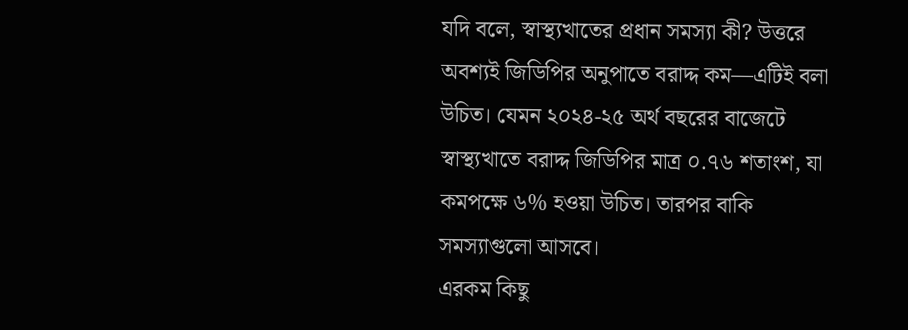যদি বলে, স্বাস্থ্যখাতের প্রধান সমস্যা কী? উত্তরে অবশ্যই জিডিপির অনুপাতে বরাদ্দ কম—এটিই বলা উচিত। যেমন ২০২৪-২৫ অর্থ বছরের বাজেটে স্বাস্থ্যখাতে বরাদ্দ জিডিপির মাত্র ০.৭৬ শতাংশ, যা কমপক্ষে ৬% হওয়া উচিত। তারপর বাকি সমস্যাগুলো আসবে।
এরকম কিছু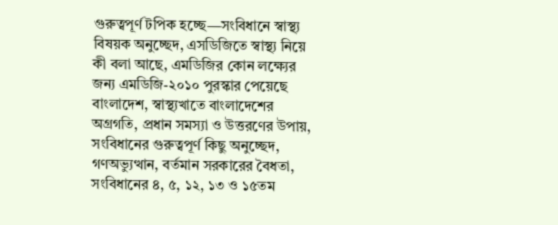গুরুত্বপূর্ণ টপিক হচ্ছে—সংবিধানে স্বাস্থ্য বিষয়ক অনুচ্ছেদ, এসডিজিতে স্বাস্থ্য নিয়ে কী বলা আছে, এমডিজির কোন লক্ষ্যের জন্য এমডিজি-২০১০ পুরস্কার পেয়েছে বাংলাদেশ, স্বাস্থ্যখাতে বাংলাদেশের অগ্রগতি, প্রধান সমস্যা ও উত্তরণের উপায়, সংবিধানের গুরুত্বপূর্ণ কিছু অনুচ্ছেদ, গণঅভ্যুত্থান, বর্তমান সরকারের বৈধতা, সংবিধানের ৪, ৫, ১২, ১৩ ও ১৫তম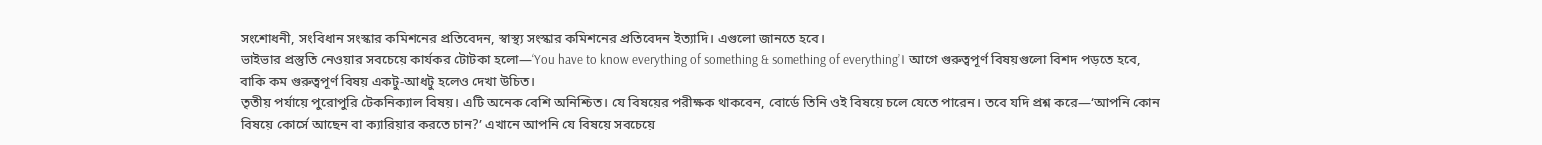সংশোধনী, সংবিধান সংস্কার কমিশনের প্রতিবেদন, স্বাস্থ্য সংস্কার কমিশনের প্রতিবেদন ইত্যাদি। এগুলো জানতে হবে।
ভাইভার প্রস্তুতি নেওয়ার সবচেয়ে কার্যকর টোটকা হলো—‘You have to know everything of something & something of everything’। আগে গুরুত্বপূর্ণ বিষয়গুলো বিশদ পড়তে হবে, বাকি কম গুরুত্বপূর্ণ বিষয় একটু-আধটু হলেও দেখা উচিত।
তৃতীয় পর্যায়ে পুরোপুরি টেকনিক্যাল বিষয়। এটি অনেক বেশি অনিশ্চিত। যে বিষয়ের পরীক্ষক থাকবেন, বোর্ডে তিনি ওই বিষয়ে চলে যেতে পারেন। তবে যদি প্রশ্ন করে—‘আপনি কোন বিষয়ে কোর্সে আছেন বা ক্যারিয়ার করতে চান?’ এখানে আপনি যে বিষয়ে সবচেয়ে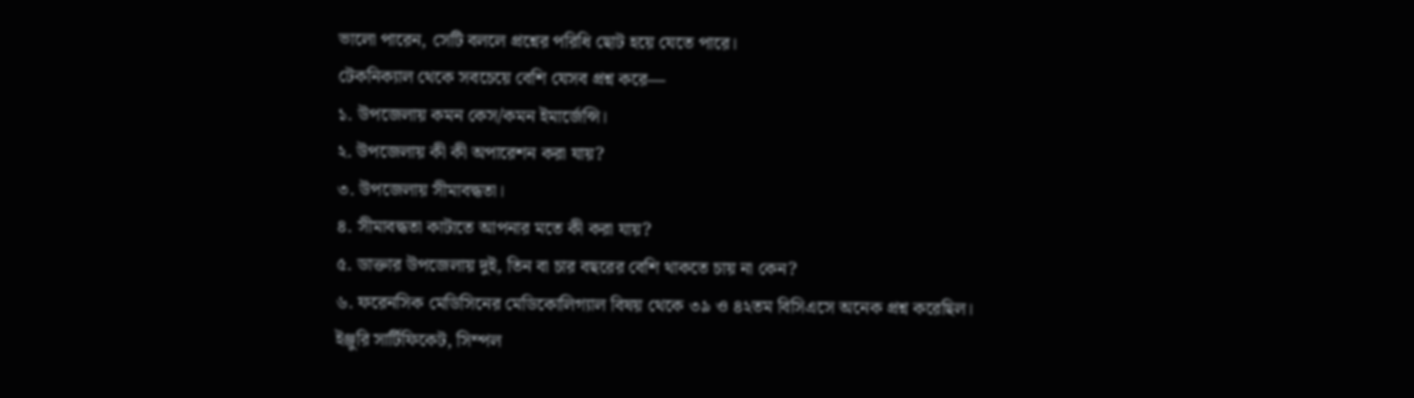ভালো পারেন, সেটি বললে প্রশ্নের পরিধি ছোট হয়ে যেতে পারে।
টেকনিক্যাল থেকে সবচেয়ে বেশি যেসব প্রশ্ন করে—
১. উপজেলায় কমন কেস/কমন ইমার্জেন্সি।
২. উপজেলায় কী কী অপারেশন করা যায়?
৩. উপজেলায় সীমাবদ্ধতা।
৪. সীমাবদ্ধতা কাটাতে আপনার মতে কী করা যায়?
৫. ডাক্তার উপজেলায় দুই, তিন বা চার বছরের বেশি থাকতে চায় না কেন?
৬. ফরেনসিক মেডিসিনের মেডিকোলিগ্যাল বিষয় থেকে ৩৯ ও ৪২তম বিসিএসে অনেক প্রশ্ন করেছিল। ইঞ্জুরি সার্টিফিকেট, সিম্পল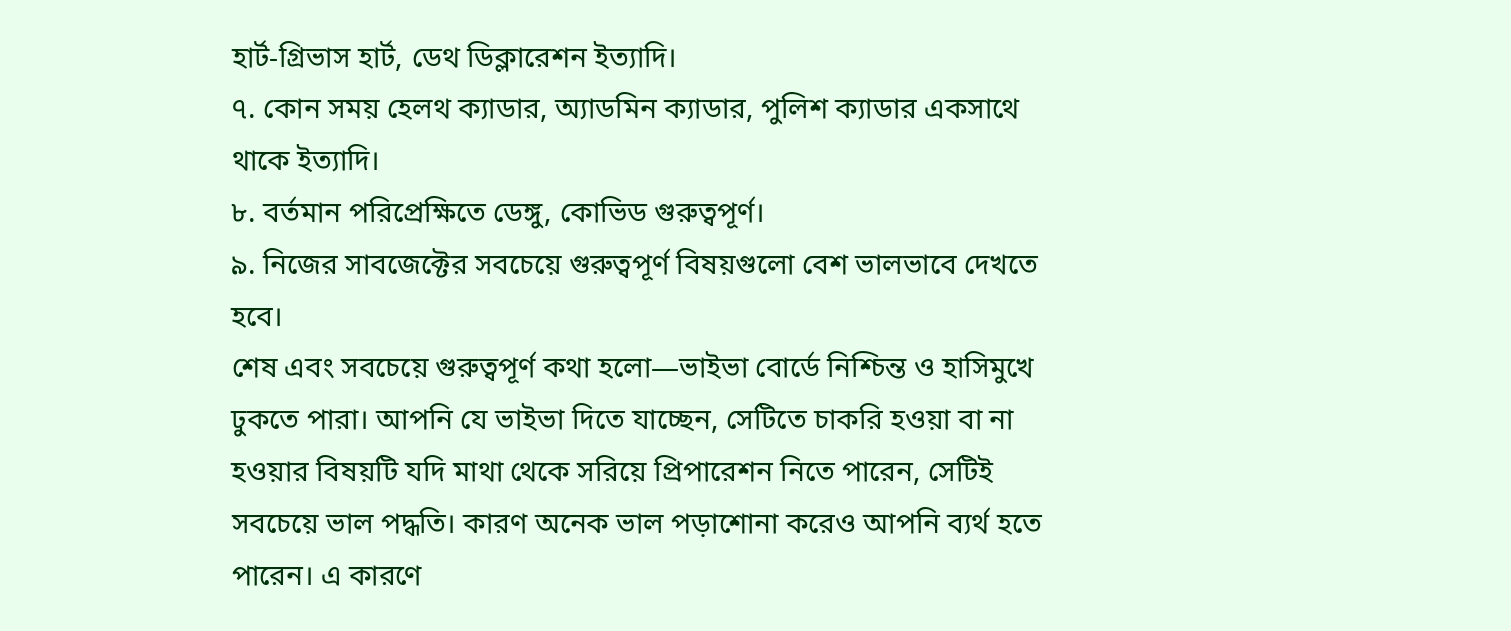হার্ট-গ্রিভাস হার্ট, ডেথ ডিক্লারেশন ইত্যাদি।
৭. কোন সময় হেলথ ক্যাডার, অ্যাডমিন ক্যাডার, পুলিশ ক্যাডার একসাথে থাকে ইত্যাদি।
৮. বর্তমান পরিপ্রেক্ষিতে ডেঙ্গু, কোভিড গুরুত্বপূর্ণ।
৯. নিজের সাবজেক্টের সবচেয়ে গুরুত্বপূর্ণ বিষয়গুলো বেশ ভালভাবে দেখতে হবে।
শেষ এবং সবচেয়ে গুরুত্বপূর্ণ কথা হলো—ভাইভা বোর্ডে নিশ্চিন্ত ও হাসিমুখে ঢুকতে পারা। আপনি যে ভাইভা দিতে যাচ্ছেন, সেটিতে চাকরি হওয়া বা না হওয়ার বিষয়টি যদি মাথা থেকে সরিয়ে প্রিপারেশন নিতে পারেন, সেটিই সবচেয়ে ভাল পদ্ধতি। কারণ অনেক ভাল পড়াশোনা করেও আপনি ব্যর্থ হতে পারেন। এ কারণে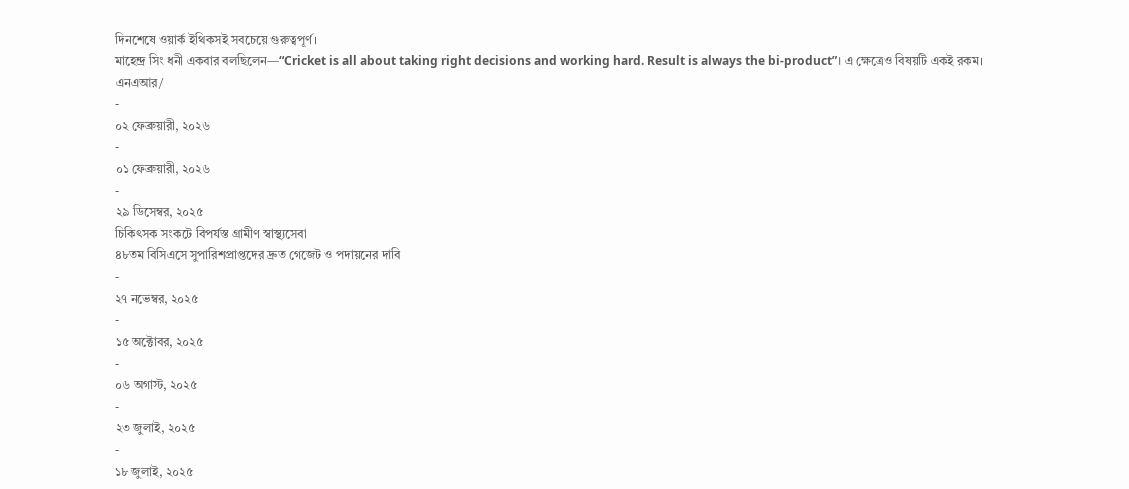দিনশেষে ওয়ার্ক ইথিকসই সবচেয়ে গুরুত্বপূর্ণ।
মাহেন্দ্র সিং ধনী একবার বলছিলেন—“Cricket is all about taking right decisions and working hard. Result is always the bi-product”। এ ক্ষেত্রেও বিষয়টি একই রকম।
এনএআর/
-
০২ ফেব্রুয়ারী, ২০২৬
-
০১ ফেব্রুয়ারী, ২০২৬
-
২৯ ডিসেম্বর, ২০২৫
চিকিৎসক সংকটে বিপর্যস্ত গ্রামীণ স্বাস্থ্যসেবা
৪৮তম বিসিএসে সুপারিশপ্রাপ্তদের দ্রুত গেজেট ও পদায়নের দাবি
-
২৭ নভেম্বর, ২০২৫
-
১৫ অক্টোবর, ২০২৫
-
০৬ অগাস্ট, ২০২৫
-
২৩ জুলাই, ২০২৫
-
১৮ জুলাই, ২০২৫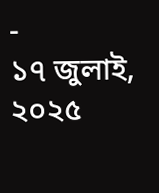-
১৭ জুলাই, ২০২৫